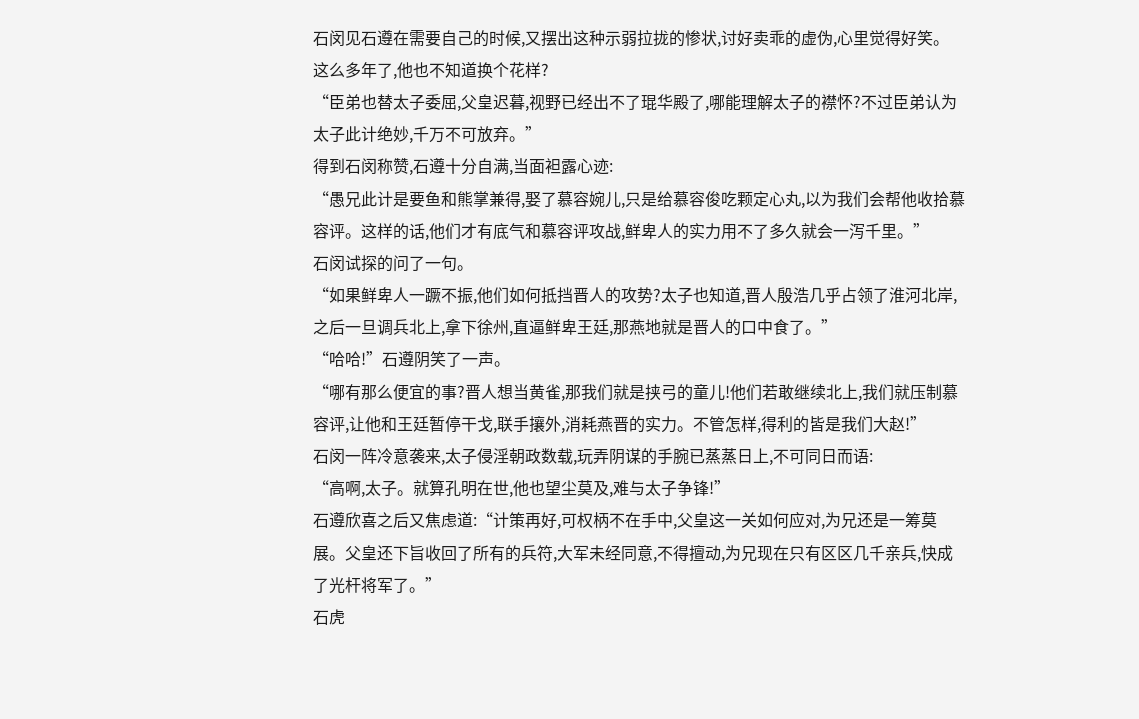石闵见石遵在需要自己的时候,又摆出这种示弱拉拢的惨状,讨好卖乖的虚伪,心里觉得好笑。
这么多年了,他也不知道换个花样?
“臣弟也替太子委屈,父皇迟暮,视野已经出不了琨华殿了,哪能理解太子的襟怀?不过臣弟认为太子此计绝妙,千万不可放弃。”
得到石闵称赞,石遵十分自满,当面袒露心迹:
“愚兄此计是要鱼和熊掌兼得,娶了慕容婉儿,只是给慕容俊吃颗定心丸,以为我们会帮他收拾慕容评。这样的话,他们才有底气和慕容评攻战,鲜卑人的实力用不了多久就会一泻千里。”
石闵试探的问了一句。
“如果鲜卑人一蹶不振,他们如何抵挡晋人的攻势?太子也知道,晋人殷浩几乎占领了淮河北岸,之后一旦调兵北上,拿下徐州,直逼鲜卑王廷,那燕地就是晋人的口中食了。”
“哈哈!”石遵阴笑了一声。
“哪有那么便宜的事?晋人想当黄雀,那我们就是挟弓的童儿!他们若敢继续北上,我们就压制慕容评,让他和王廷暂停干戈,联手攘外,消耗燕晋的实力。不管怎样,得利的皆是我们大赵!”
石闵一阵冷意袭来,太子侵淫朝政数载,玩弄阴谋的手腕已蒸蒸日上,不可同日而语:
“高啊,太子。就算孔明在世,他也望尘莫及,难与太子争锋!”
石遵欣喜之后又焦虑道:“计策再好,可权柄不在手中,父皇这一关如何应对,为兄还是一筹莫展。父皇还下旨收回了所有的兵符,大军未经同意,不得擅动,为兄现在只有区区几千亲兵,快成了光杆将军了。”
石虎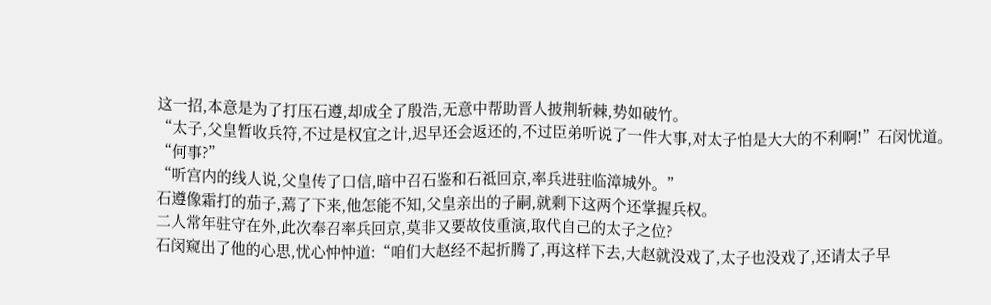这一招,本意是为了打压石遵,却成全了殷浩,无意中帮助晋人披荆斩棘,势如破竹。
“太子,父皇暂收兵符,不过是权宜之计,迟早还会返还的,不过臣弟听说了一件大事,对太子怕是大大的不利啊!”石闵忧道。
“何事?”
“听宫内的线人说,父皇传了口信,暗中召石鉴和石祗回京,率兵进驻临漳城外。”
石遵像霜打的茄子,蔫了下来,他怎能不知,父皇亲出的子嗣,就剩下这两个还掌握兵权。
二人常年驻守在外,此次奉召率兵回京,莫非又要故伎重演,取代自己的太子之位?
石闵窥出了他的心思,忧心忡忡道:“咱们大赵经不起折腾了,再这样下去,大赵就没戏了,太子也没戏了,还请太子早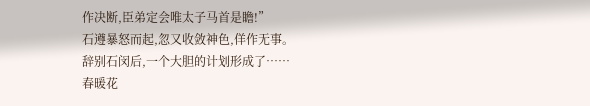作决断,臣弟定会唯太子马首是瞻!”
石遵暴怒而起,忽又收敛神色,佯作无事。
辞别石闵后,一个大胆的计划形成了……
春暖花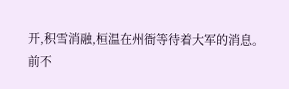开,积雪消融,桓温在州衙等待着大军的消息。
前不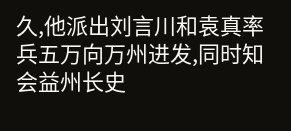久,他派出刘言川和袁真率兵五万向万州进发,同时知会益州长史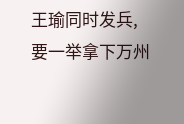王瑜同时发兵,要一举拿下万州